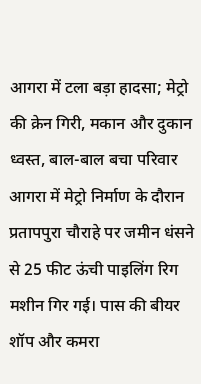आगरा में टला बड़ा हादसा; मेट्रो की क्रेन गिरी, मकान और दुकान ध्वस्त, बाल-बाल बचा परिवार
आगरा में मेट्रो निर्माण के दौरान प्रतापपुरा चौराहे पर जमीन धंसने से 25 फीट ऊंची पाइलिंग रिग मशीन गिर गई। पास की बीयर शॉप और कमरा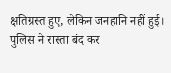क्षतिग्रस्त हुए, लेकिन जनहानि नहीं हुई। पुलिस ने रास्ता बंद कर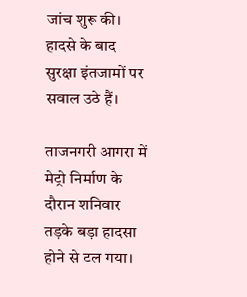जांच शुरू की। हादसे के बाद सुरक्षा इंतजामों पर सवाल उठे हैं।

ताजनगरी आगरा में मेट्रो निर्माण के दौरान शनिवार तड़के बड़ा हादसा होने से टल गया।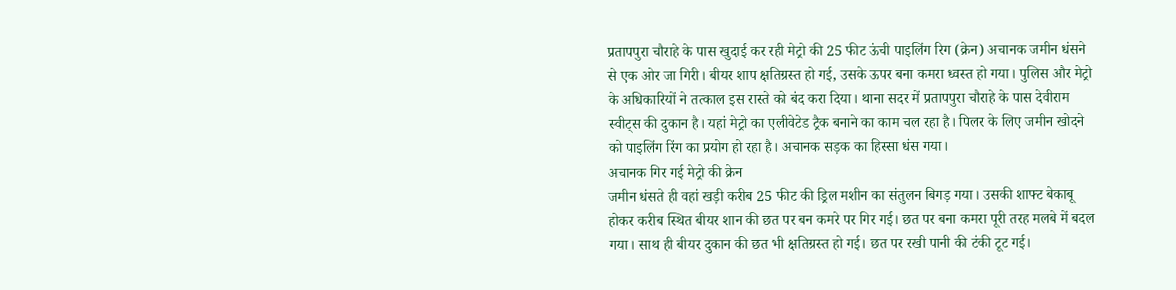प्रतापपुरा चौराहे के पास खुदाई कर रही मेट्रो की 25 फीट ऊंची पाइलिंग रिग (क्रेन) अचानक जमीन धंसने से एक ओर जा गिरी। बीयर शाप क्षतिग्रस्त हो गई, उसके ऊपर बना कमरा ध्वस्त हो गया। पुलिस और मेट्रो के अधिकारियों ने तत्काल इस रास्ते को बंद करा दिया। थाना सदर में प्रतापपुरा चौराहे के पास देवीराम स्वीट्स की दुकान है। यहां मेट्रो का एलीवेटेड ट्रैक बनाने का काम चल रहा है। पिलर के लिए जमीन खोदने को पाइलिंग रिंग का प्रयोग हो रहा है। अचानक सड़क का हिस्सा धंस गया।
अचानक गिर गई मेट्रो की क्रेन
जमीन धंसते ही वहां खड़ी करीब 25 फीट की ड्रिल मशीन का संतुलन बिगड़ गया। उसकी शाफ्ट बेकाबू होकर करीब स्थित बीयर शान की छत पर बन कमरे पर गिर गई। छत पर बना कमरा पूरी तरह मलबे में बदल गया। साथ ही बीयर दुकान की छत भी क्षतिग्रस्त हो गई। छत पर रखी पानी की टंकी टूट गई।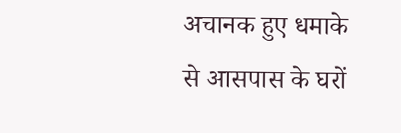अचानक हुए धमाके से आसपास के घरों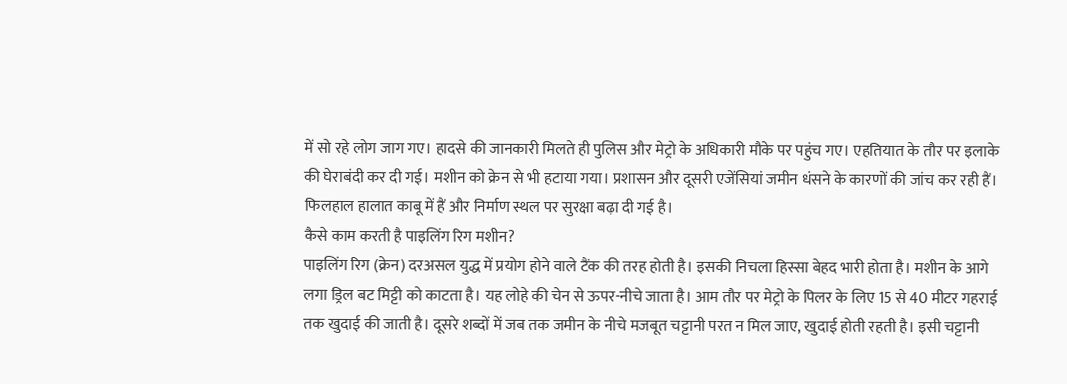में सो रहे लोग जाग गए। हादसे की जानकारी मिलते ही पुलिस और मेट्रो के अधिकारी मौके पर पहुंच गए। एहतियात के तौर पर इलाके की घेराबंदी कर दी गई। मशीन को क्रेन से भी हटाया गया। प्रशासन और दूसरी एजेंसियां जमीन धंसने के कारणों की जांच कर रही हैं। फिलहाल हालात काबू में हैं और निर्माण स्थल पर सुरक्षा बढ़ा दी गई है।
कैसे काम करती है पाइलिंग रिग मशीन?
पाइलिंग रिग (क्रेन) दरअसल युद्ध में प्रयोग होने वाले टैंक की तरह होती है। इसकी निचला हिस्सा बेहद भारी होता है। मशीन के आगे लगा ड्रिल बट मिट्टी को काटता है। यह लोहे की चेन से ऊपर-नीचे जाता है। आम तौर पर मेट्रो के पिलर के लिए 15 से 40 मीटर गहराई तक खुदाई की जाती है। दूसरे शब्दों में जब तक जमीन के नीचे मजबूत चट्टानी परत न मिल जाए, खुदाई होती रहती है। इसी चट्टानी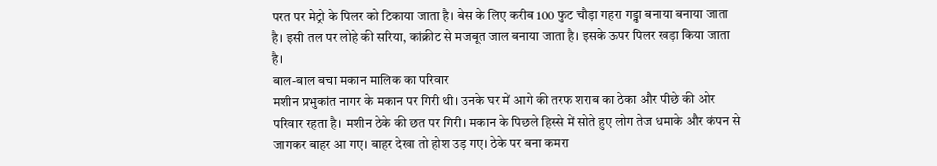परत पर मेट्रो के पिलर को टिकाया जाता है। बेस के लिए करीब 100 फुट चौड़ा गहरा गड्ढा बनाया बनाया जाता है। इसी तल पर लोहे की सरिया, कांक्रीट से मजबूत जाल बनाया जाता है। इसके ऊपर पिलर खड़ा किया जाता है।
बाल-बाल बचा मकान मालिक का परिवार
मशीन प्रभुकांत नागर के मकान पर गिरी थी। उनके घर में आगे की तरफ शराब का ठेका और पीछे की ओर परिवार रहता है। मशीन ठेके की छत पर गिरी। मकान के पिछले हिस्से में सोते हुए लोग तेज धमाके और कंपन से जागकर बाहर आ गए। बाहर देखा तो होश उड़ गए। ठेके पर बना कमरा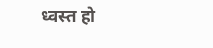ध्वस्त हो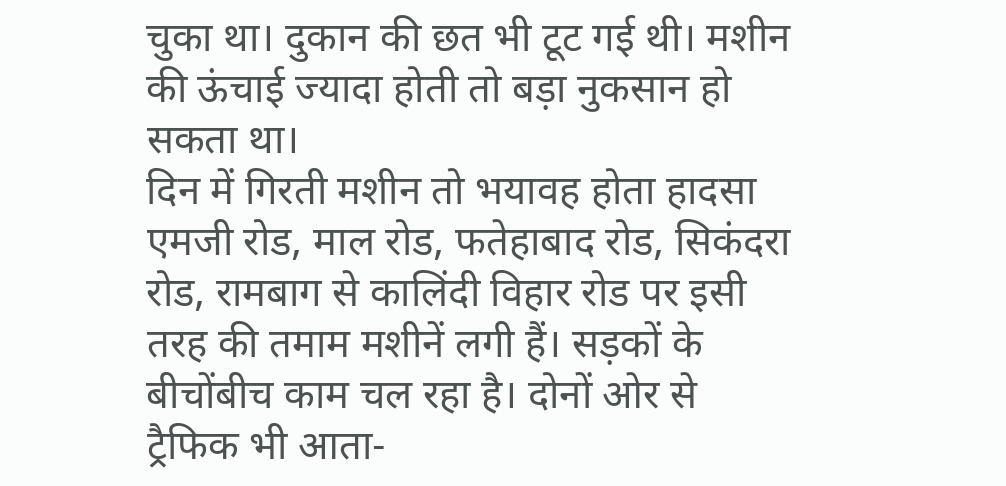चुका था। दुकान की छत भी टूट गई थी। मशीन की ऊंचाई ज्यादा होती तो बड़ा नुकसान हो सकता था।
दिन में गिरती मशीन तो भयावह होता हादसा
एमजी रोड, माल रोड, फतेहाबाद रोड, सिकंदरा रोड, रामबाग से कालिंदी विहार रोड पर इसी तरह की तमाम मशीनें लगी हैं। सड़कों के बीचोंबीच काम चल रहा है। दोनों ओर से ट्रैफिक भी आता-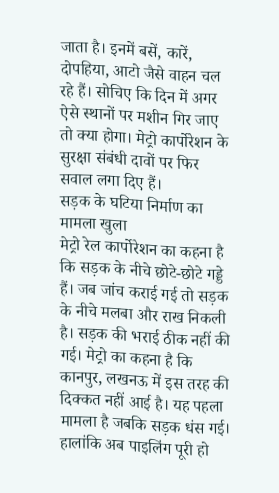जाता है। इनमें बसें, कारें, दोपहिया, आटो जैसे वाहन चल रहे हैं। सोचिए कि दिन में अगर ऐसे स्थानों पर मशीन गिर जाए तो क्या होगा। मेट्रो कार्पोरेशन के सुरक्षा संबंधी दावों पर फिर सवाल लगा दिए हैं।
सड़क के घटिया निर्माण का मामला खुला
मेट्रो रेल कार्पोरेशन का कहना है कि सड़क के नीचे छोटे-छोटे गड्डे हैं। जब जांच कराई गई तो सड़क के नीचे मलबा और राख निकली है। सड़क की भराई ठीक नहीं की गई। मेट्रो का कहना है कि कानपुर, लखनऊ में इस तरह की दिक्कत नहीं आई है। यह पहला मामला है जबकि सड़क धंस गई। हालांकि अब पाइलिंग पूरी हो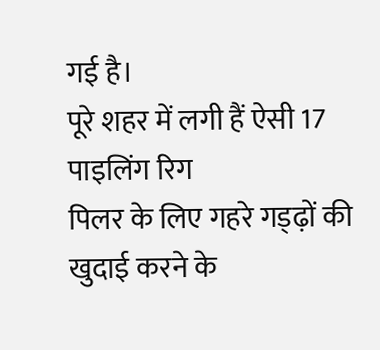गई है।
पूरे शहर में लगी हैं ऐसी 17 पाइलिंग रिग
पिलर के लिए गहरे गड्ढ़ों की खुदाई करने के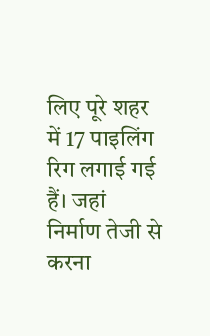लिए पूरे शहर में 17 पाइलिंग रिग लगाई गई हैं। जहां निर्माण तेजी से करना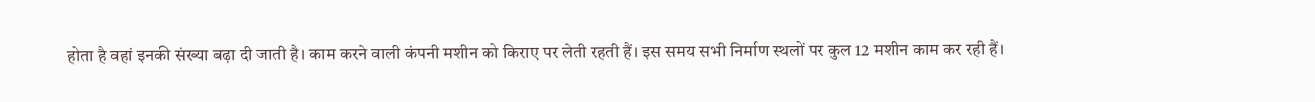होता है वहां इनकी संख्या बढ़ा दी जाती है। काम करने वाली कंपनी मशीन को किराए पर लेती रहती हैं। इस समय सभी निर्माण स्थलों पर कुल 12 मशीन काम कर रही हैं।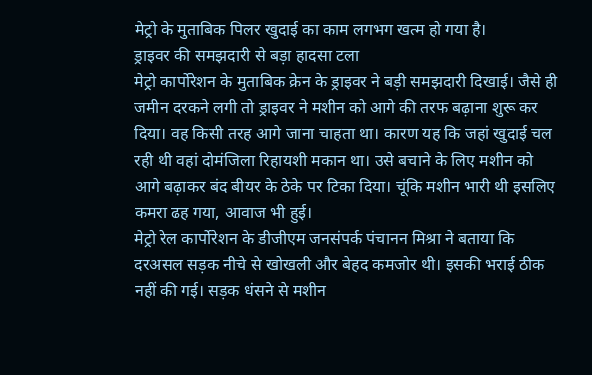मेट्रो के मुताबिक पिलर खुदाई का काम लगभग खत्म हो गया है।
ड्राइवर की समझदारी से बड़ा हादसा टला
मेट्रो कार्पोरेशन के मुताबिक क्रेन के ड्राइवर ने बड़ी समझदारी दिखाई। जैसे ही जमीन दरकने लगी तो ड्राइवर ने मशीन को आगे की तरफ बढ़ाना शुरू कर दिया। वह किसी तरह आगे जाना चाहता था। कारण यह कि जहां खुदाई चल रही थी वहां दोमंजिला रिहायशी मकान था। उसे बचाने के लिए मशीन को आगे बढ़ाकर बंद बीयर के ठेके पर टिका दिया। चूंकि मशीन भारी थी इसलिए कमरा ढह गया, आवाज भी हुई।
मेट्रो रेल कार्पोरेशन के डीजीएम जनसंपर्क पंचानन मिश्रा ने बताया कि दरअसल सड़क नीचे से खोखली और बेहद कमजोर थी। इसकी भराई ठीक नहीं की गई। सड़क धंसने से मशीन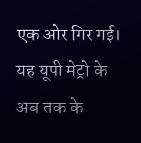एक ओर गिर गई। यह यूपी मेट्रो के अब तक के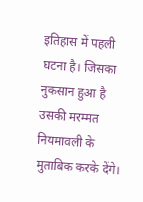इतिहास में पहली घटना है। जिसका नुकसान हुआ है उसकी मरम्मत नियमावली के मुताबिक करके देंगे।